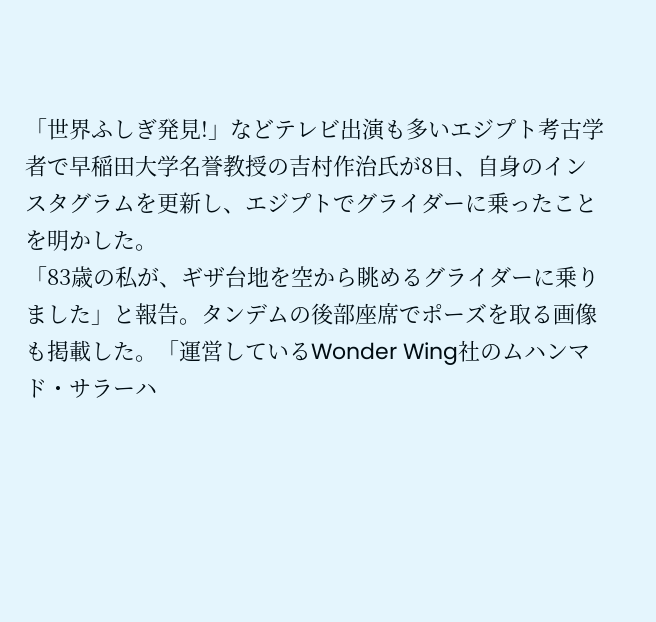「世界ふしぎ発見!」などテレビ出演も多いエジプト考古学者で早稲田大学名誉教授の吉村作治氏が8日、自身のインスタグラムを更新し、エジプトでグライダーに乗ったことを明かした。
「83歳の私が、ギザ台地を空から眺めるグライダーに乗りました」と報告。タンデムの後部座席でポーズを取る画像も掲載した。「運営しているWonder Wing社のムハンマド・サラーハ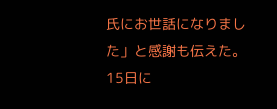氏にお世話になりました」と感謝も伝えた。
15日に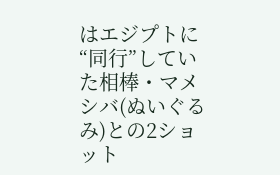はエジプトに“同行”していた相棒・マメシバ(ぬいぐるみ)との2ショット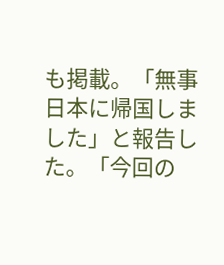も掲載。「無事日本に帰国しました」と報告した。「今回の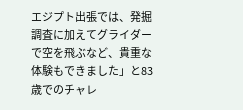エジプト出張では、発掘調査に加えてグライダーで空を飛ぶなど、貴重な体験もできました」と83歳でのチャレ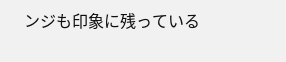ンジも印象に残っている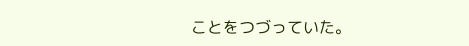ことをつづっていた。